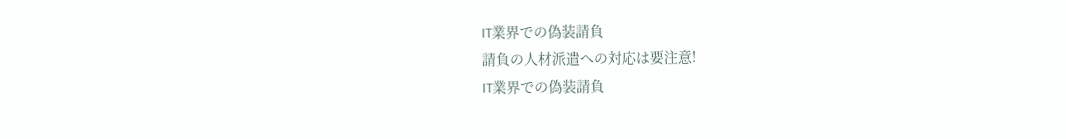IT業界での偽装請負
請負の人材派遣への対応は要注意!
IT業界での偽装請負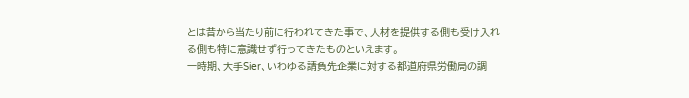とは昔から当たり前に行われてきた事で、人材を提供する側も受け入れる側も特に意識せず行ってきたものといえます。
一時期、大手Sier、いわゆる請負先企業に対する都道府県労働局の調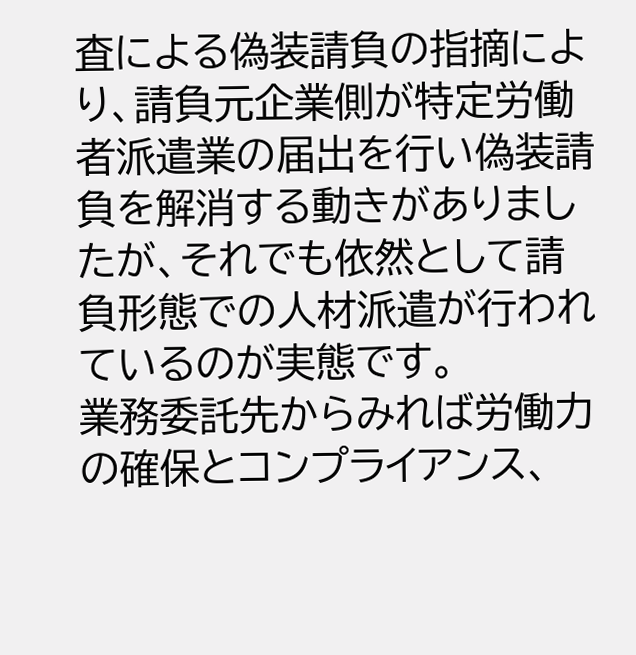査による偽装請負の指摘により、請負元企業側が特定労働者派遣業の届出を行い偽装請負を解消する動きがありましたが、それでも依然として請負形態での人材派遣が行われているのが実態です。
業務委託先からみれば労働力の確保とコンプライアンス、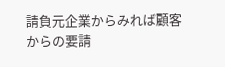請負元企業からみれば顧客からの要請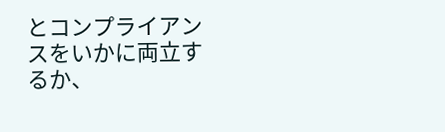とコンプライアンスをいかに両立するか、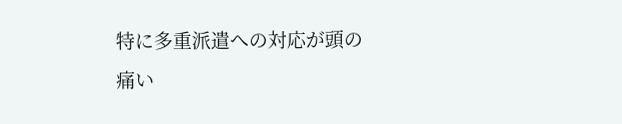特に多重派遣への対応が頭の痛い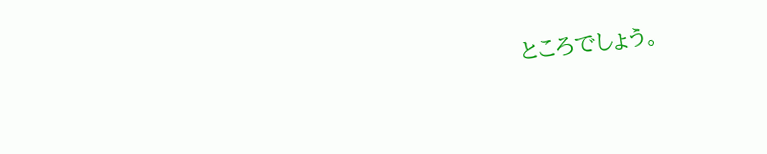ところでしょう。